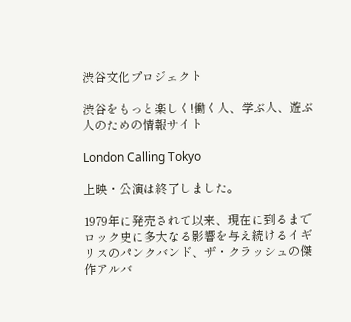渋谷文化プロジェクト

渋谷をもっと楽しく!働く人、学ぶ人、遊ぶ人のための情報サイト

London Calling Tokyo

上映・公演は終了しました。

1979年に発売されて以来、現在に到るまでロック史に多大なる影響を与え続けるイギリスのパンクバンド、ザ・クラッシュの傑作アルバ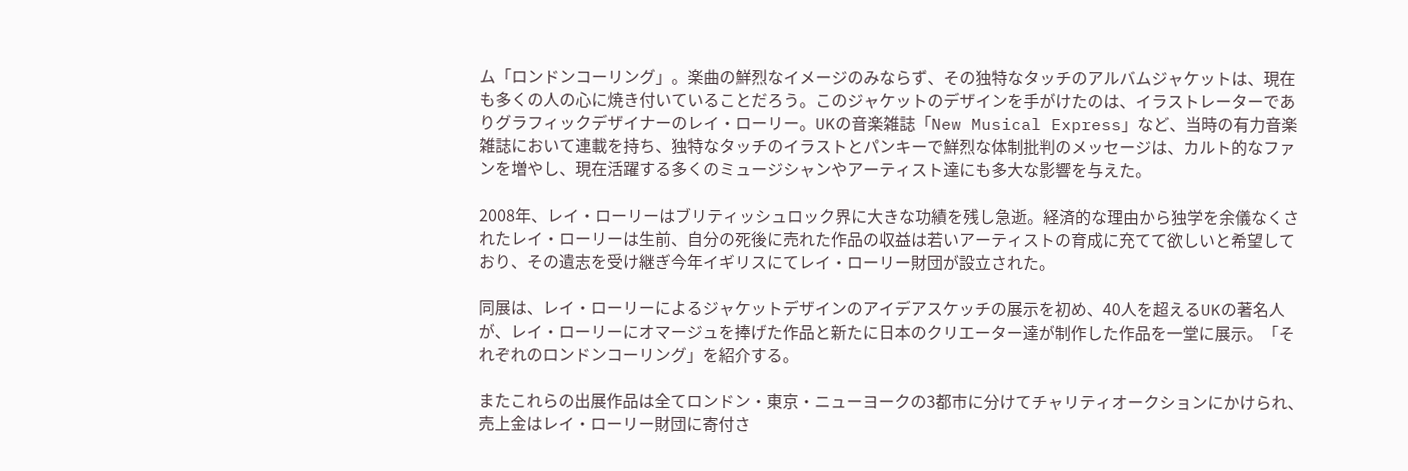ム「ロンドンコーリング」。楽曲の鮮烈なイメージのみならず、その独特なタッチのアルバムジャケットは、現在も多くの人の心に焼き付いていることだろう。このジャケットのデザインを手がけたのは、イラストレーターでありグラフィックデザイナーのレイ・ローリー。UKの音楽雑誌「New Musical Express」など、当時の有力音楽雑誌において連載を持ち、独特なタッチのイラストとパンキーで鮮烈な体制批判のメッセージは、カルト的なファンを増やし、現在活躍する多くのミュージシャンやアーティスト達にも多大な影響を与えた。

2008年、レイ・ローリーはブリティッシュロック界に大きな功績を残し急逝。経済的な理由から独学を余儀なくされたレイ・ローリーは生前、自分の死後に売れた作品の収益は若いアーティストの育成に充てて欲しいと希望しており、その遺志を受け継ぎ今年イギリスにてレイ・ローリー財団が設立された。

同展は、レイ・ローリーによるジャケットデザインのアイデアスケッチの展示を初め、40人を超えるUKの著名人が、レイ・ローリーにオマージュを捧げた作品と新たに日本のクリエーター達が制作した作品を一堂に展示。「それぞれのロンドンコーリング」を紹介する。

またこれらの出展作品は全てロンドン・東京・ニューヨークの3都市に分けてチャリティオークションにかけられ、売上金はレイ・ローリー財団に寄付さ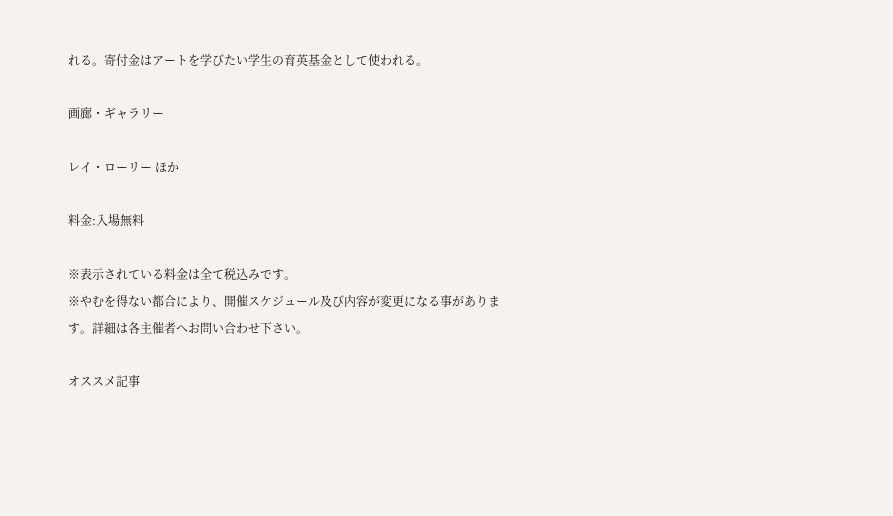れる。寄付金はアートを学びたい学生の育英基金として使われる。

画廊・ギャラリー

レイ・ローリー ほか

料金:入場無料

※表示されている料金は全て税込みです。
※やむを得ない都合により、開催スケジュール及び内容が変更になる事があります。詳細は各主催者へお問い合わせ下さい。

オススメ記事